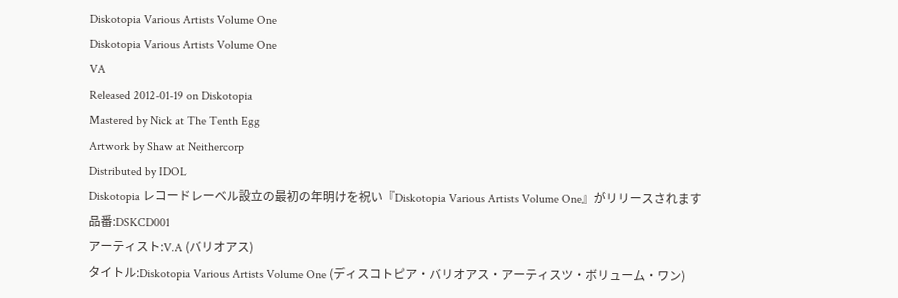Diskotopia Various Artists Volume One
Diskotopia Various Artists Volume One
VA
Released 2012-01-19 on Diskotopia
Mastered by Nick at The Tenth Egg
Artwork by Shaw at Neithercorp
Distributed by IDOL
Diskotopia レコードレーベル設立の最初の年明けを祝い『Diskotopia Various Artists Volume One』がリリースされます
品番:DSKCD001
アーティスト:V.A (バリオアス)
タイトル:Diskotopia Various Artists Volume One (ディスコトピア・バリオアス・アーティスツ・ボリューム・ワン)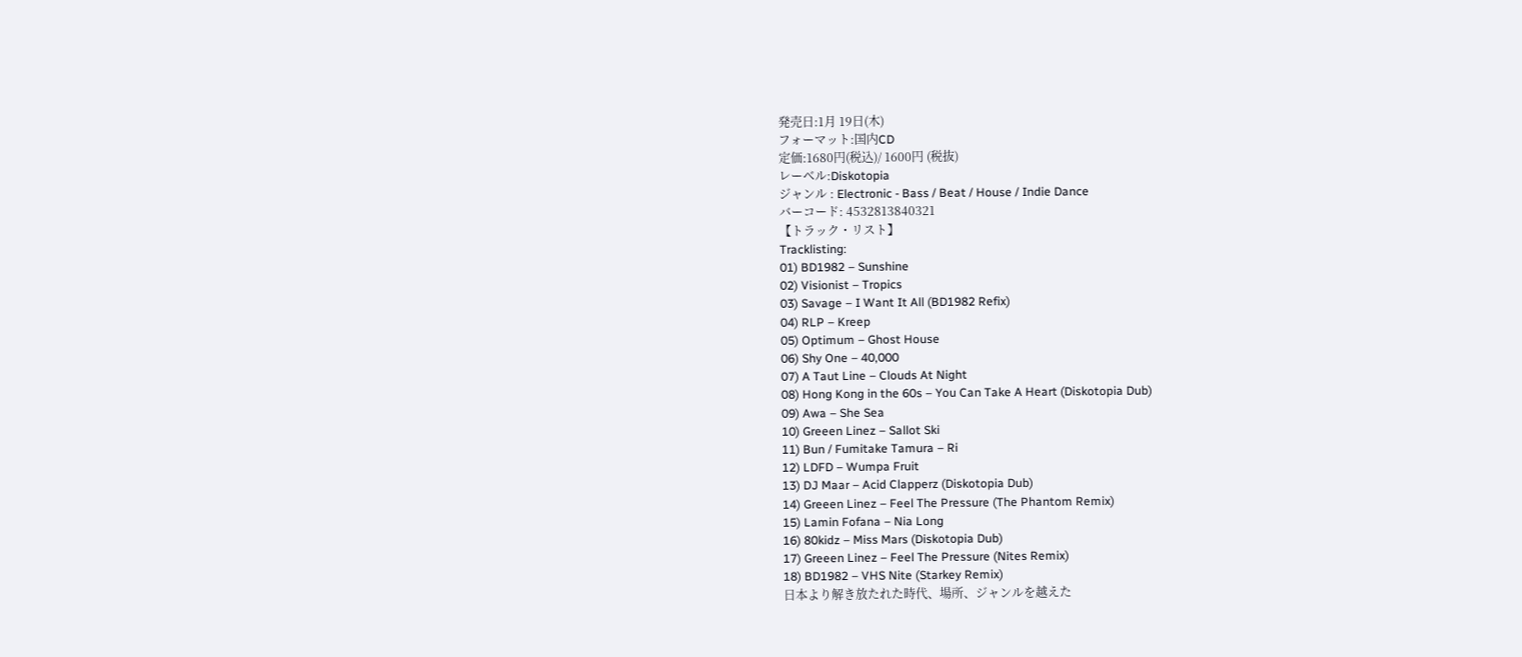発売日:1月 19日(木)
フォーマット:国内CD
定価:1680円(税込)/ 1600円 (税抜)
レーベル:Diskotopia
ジャンル : Electronic - Bass / Beat / House / Indie Dance
バーコード: 4532813840321
【トラック・リスト】
Tracklisting:
01) BD1982 – Sunshine
02) Visionist – Tropics
03) Savage – I Want It All (BD1982 Refix)
04) RLP – Kreep
05) Optimum – Ghost House
06) Shy One – 40,000
07) A Taut Line – Clouds At Night
08) Hong Kong in the 60s – You Can Take A Heart (Diskotopia Dub)
09) Awa – She Sea
10) Greeen Linez – Sallot Ski
11) Bun / Fumitake Tamura – Ri
12) LDFD – Wumpa Fruit
13) DJ Maar – Acid Clapperz (Diskotopia Dub)
14) Greeen Linez – Feel The Pressure (The Phantom Remix)
15) Lamin Fofana – Nia Long
16) 80kidz – Miss Mars (Diskotopia Dub)
17) Greeen Linez – Feel The Pressure (Nites Remix)
18) BD1982 – VHS Nite (Starkey Remix)
日本より解き放たれた時代、場所、ジャンルを越えた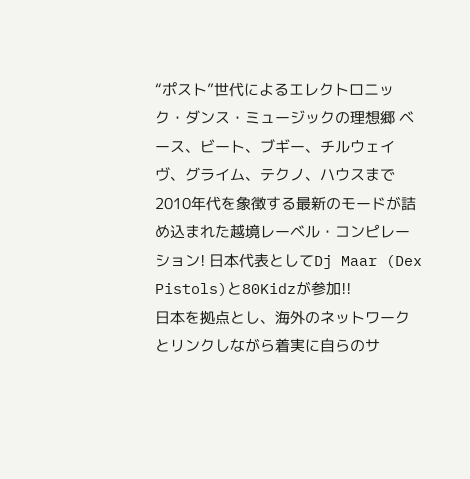“ポスト”世代によるエレクトロニック・ダンス・ミュージックの理想郷 ベース、ビート、ブギー、チルウェイヴ、グライム、テクノ、ハウスまで 2010年代を象徴する最新のモードが詰め込まれた越境レーベル・コンピレーション! 日本代表としてDj Maar (Dex Pistols)と80Kidzが参加!!
日本を拠点とし、海外のネットワークとリンクしながら着実に自らのサ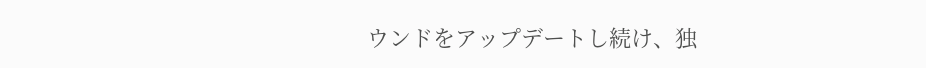ウンドをアップデートし続け、独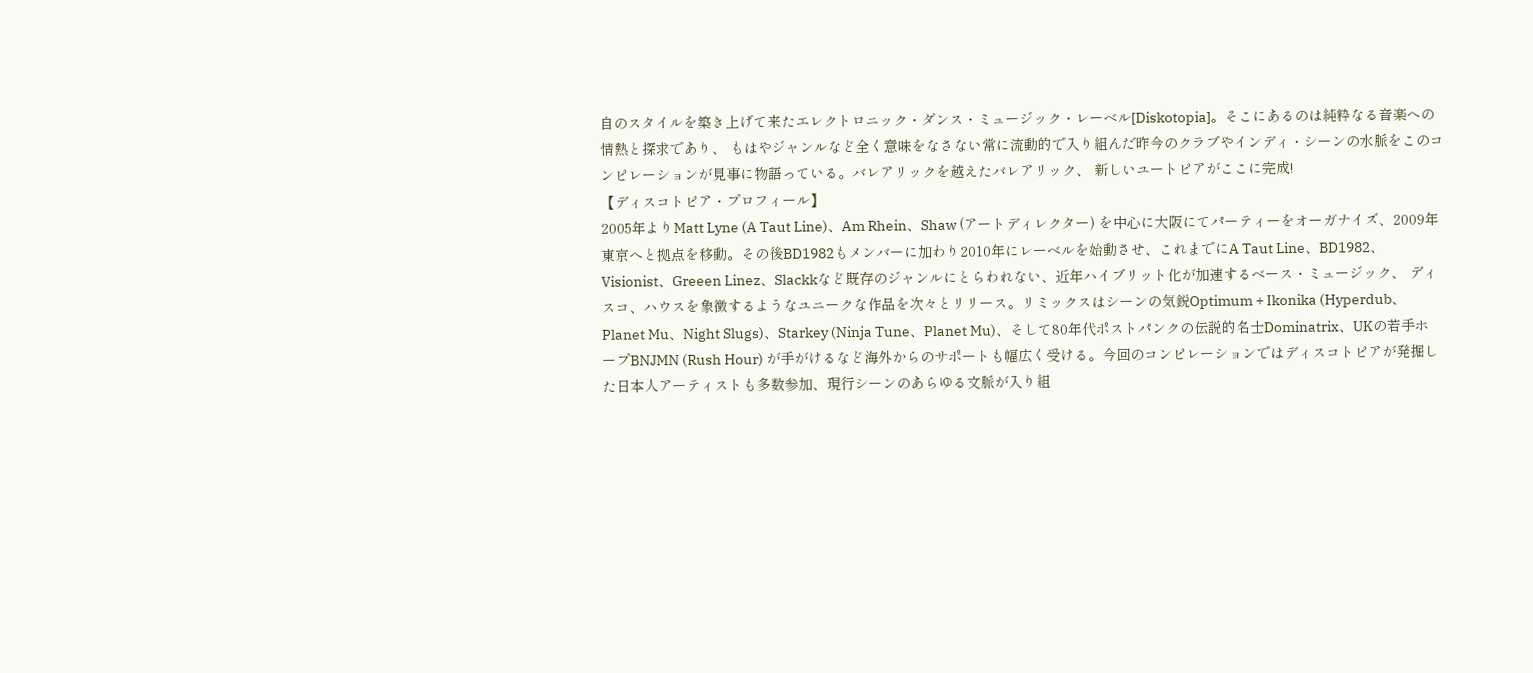自のスタイルを築き上げて来たエレクトロニック・ダンス・ミュージック・レーベル[Diskotopia]。そこにあるのは純粋なる音楽への情熱と探求であり、 もはやジャンルなど全く意味をなさない常に流動的で入り組んだ昨今のクラブやインディ・シーンの水脈をこのコンピレーションが見事に物語っている。バレアリックを越えたバレアリック、 新しいユートピアがここに完成!
【ディスコトピア・プロフィール】
2005年よりMatt Lyne (A Taut Line)、Am Rhein、Shaw (アートディレクター) を中心に大阪にてパーティーをオーガナイズ、2009年東京へと拠点を移動。その後BD1982もメンバーに加わり2010年にレーベルを始動させ、これまでにA Taut Line、BD1982、Visionist、Greeen Linez、Slackkなど既存のジャンルにとらわれない、近年ハイブリット化が加速するベース・ミュージック、 ディスコ、ハウスを象徴するようなユニークな作品を次々とリリース。リミックスはシーンの気鋭Optimum + Ikonika (Hyperdub、Planet Mu、Night Slugs)、Starkey (Ninja Tune、Planet Mu)、そして80年代ポストパンクの伝説的名士Dominatrix、UKの若手ホープBNJMN (Rush Hour) が手がけるなど海外からのサポートも幅広く受ける。今回のコンピレーションではディスコトピアが発掘した日本人アーティストも多数参加、現行シーンのあらゆる文脈が入り組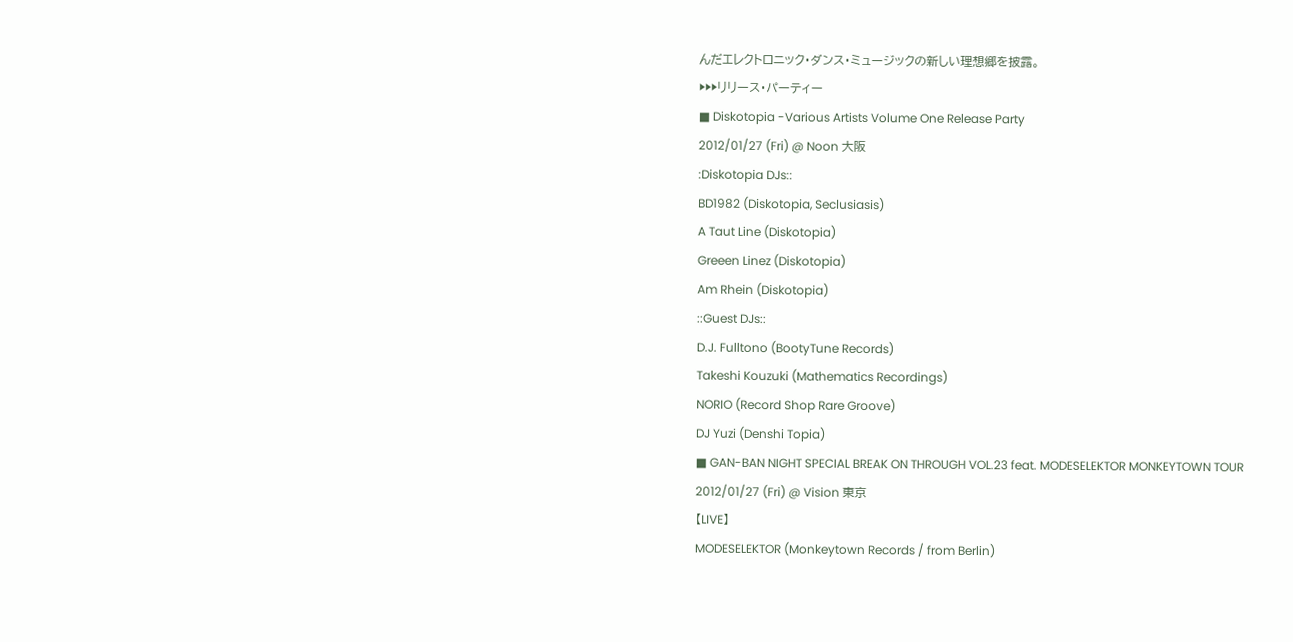んだエレクトロニック・ダンス・ミュージックの新しい理想郷を披露。
▶▶▶リリース・パーティー
■ Diskotopia -Various Artists Volume One Release Party
2012/01/27 (Fri) @ Noon 大阪
:Diskotopia DJs::
BD1982 (Diskotopia, Seclusiasis)
A Taut Line (Diskotopia)
Greeen Linez (Diskotopia)
Am Rhein (Diskotopia)
::Guest DJs::
D.J. Fulltono (BootyTune Records)
Takeshi Kouzuki (Mathematics Recordings)
NORIO (Record Shop Rare Groove)
DJ Yuzi (Denshi Topia)
■ GAN-BAN NIGHT SPECIAL BREAK ON THROUGH VOL.23 feat. MODESELEKTOR MONKEYTOWN TOUR
2012/01/27 (Fri) @ Vision 東京
【LIVE】
MODESELEKTOR (Monkeytown Records / from Berlin)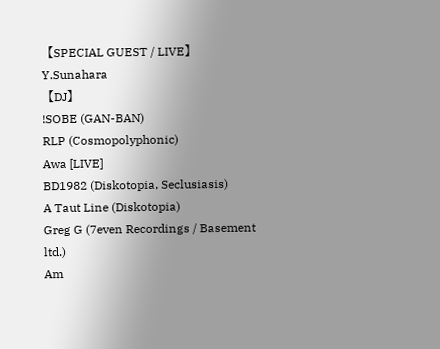【SPECIAL GUEST / LIVE】
Y.Sunahara
【DJ】
!SOBE (GAN-BAN)
RLP (Cosmopolyphonic)
Awa [LIVE]
BD1982 (Diskotopia, Seclusiasis)
A Taut Line (Diskotopia)
Greg G (7even Recordings / Basement ltd.)
Am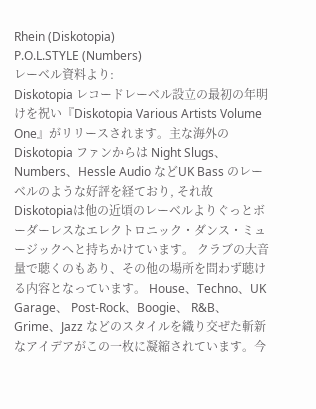Rhein (Diskotopia)
P.O.L.STYLE (Numbers)
レーベル資料より:
Diskotopia レコードレーベル設立の最初の年明けを祝い『Diskotopia Various Artists Volume One』がリリースされます。主な海外のDiskotopia ファンからは Night Slugs、Numbers、Hessle Audio などUK Bass のレーベルのような好評を経ており, それ故 Diskotopiaは他の近頃のレーベルよりぐっとボーダーレスなエレクトロニック・ダンス・ミュージックへと持ちかけています。 クラブの大音量で聴くのもあり、その他の場所を問わず聴ける内容となっています。 House、Techno、UK Garage、 Post-Rock、Boogie、 R&B、Grime、Jazz などのスタイルを織り交ぜた斬新なアイデアがこの一枚に凝縮されています。今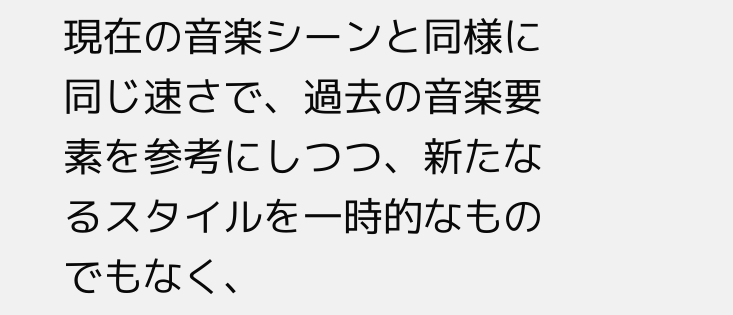現在の音楽シーンと同様に同じ速さで、過去の音楽要素を参考にしつつ、新たなるスタイルを一時的なものでもなく、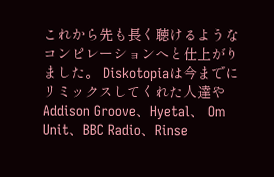これから先も長く聴けるようなコンピレーションへと仕上がりました。 Diskotopiaは今までにリミックスしてくれた人達やAddison Groove、Hyetal、 Om Unit、BBC Radio、Rinse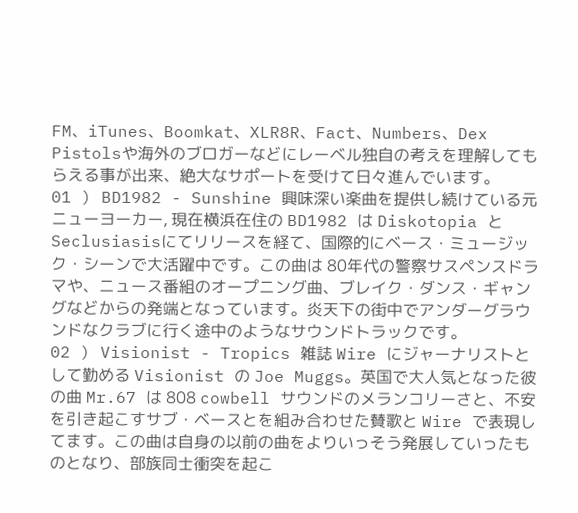FM、iTunes、Boomkat、XLR8R、Fact、Numbers、Dex Pistolsや海外のブロガーなどにレーベル独自の考えを理解してもらえる事が出来、絶大なサポートを受けて日々進んでいます。
01 ) BD1982 - Sunshine 興味深い楽曲を提供し続けている元ニューヨーカー, 現在横浜在住の BD1982 は Diskotopia と Seclusiasisにてリリースを経て、国際的にベース・ミュージック・シーンで大活躍中です。この曲は 80年代の警察サスペンスドラマや、ニュース番組のオープニング曲、ブレイク・ダンス・ギャングなどからの発端となっています。炎天下の街中でアンダーグラウンドなクラブに行く途中のようなサウンドトラックです。
02 ) Visionist - Tropics 雑誌 Wire にジャーナリストとして勤める Visionist の Joe Muggs。英国で大人気となった彼の曲 Mr.67 は 808 cowbell サウンドのメランコリーさと、不安を引き起こすサブ・ベースとを組み合わせた賛歌と Wire で表現してます。この曲は自身の以前の曲をよりいっそう発展していったものとなり、部族同士衝突を起こ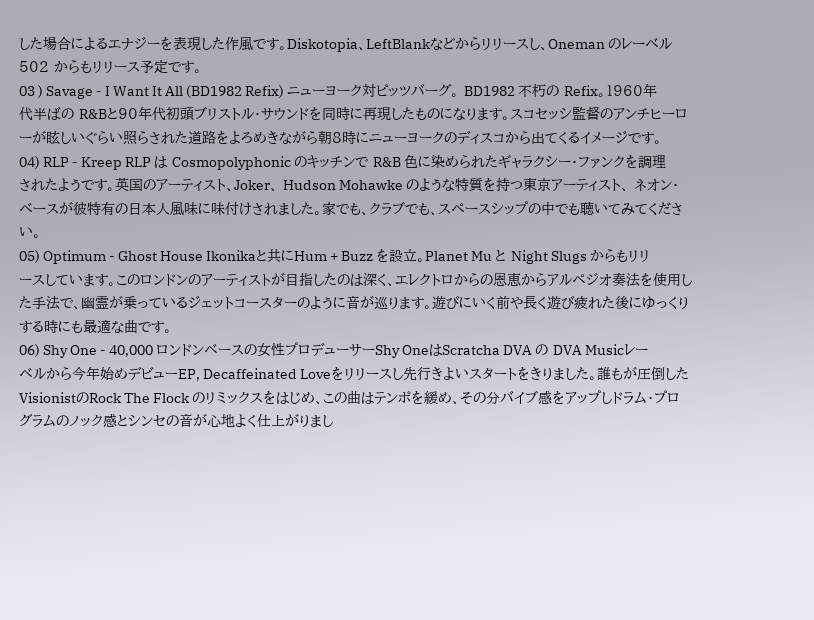した場合によるエナジーを表現した作風です。Diskotopia、LeftBlankなどからリリースし、Oneman のレーベル 502 からもリリース予定です。
03 ) Savage - I Want It All (BD1982 Refix) ニューヨーク対ピッツバーグ。 BD1982 不朽の Refix。1960年代半ばの R&Bと90年代初頭ブリストル・サウンドを同時に再現したものになります。スコセッシ監督のアンチヒーローが眩しいぐらい照らされた道路をよろめきながら朝8時にニューヨークのディスコから出てくるイメージです。
04) RLP - Kreep RLP は Cosmopolyphonic のキッチンで R&B 色に染められたギャラクシー・ファンクを調理されたようです。英国のアーティスト、Joker、 Hudson Mohawke のような特質を持つ東京アーティスト、 ネオン・ベースが彼特有の日本人風味に味付けされました。家でも、クラブでも、スペースシップの中でも聴いてみてください。
05) Optimum - Ghost House Ikonikaと共にHum + Buzz を設立。Planet Mu と Night Slugs からもリリースしています。このロンドンのアーティストが目指したのは深く、エレクトロからの恩恵からアルペジオ奏法を使用した手法で、幽霊が乗っているジェットコースターのように音が巡ります。遊びにいく前や長く遊び疲れた後にゆっくりする時にも最適な曲です。
06) Shy One - 40,000 ロンドンベースの女性プロデューサーShy OneはScratcha DVA の DVA Musicレーベルから今年始めデビューEP, Decaffeinated Loveをリリースし先行きよいスタートをきりました。誰もが圧倒した VisionistのRock The Flock のリミックスをはじめ、この曲はテンポを緩め、その分バイブ感をアップしドラム・プログラムのノック感とシンセの音が心地よく仕上がりまし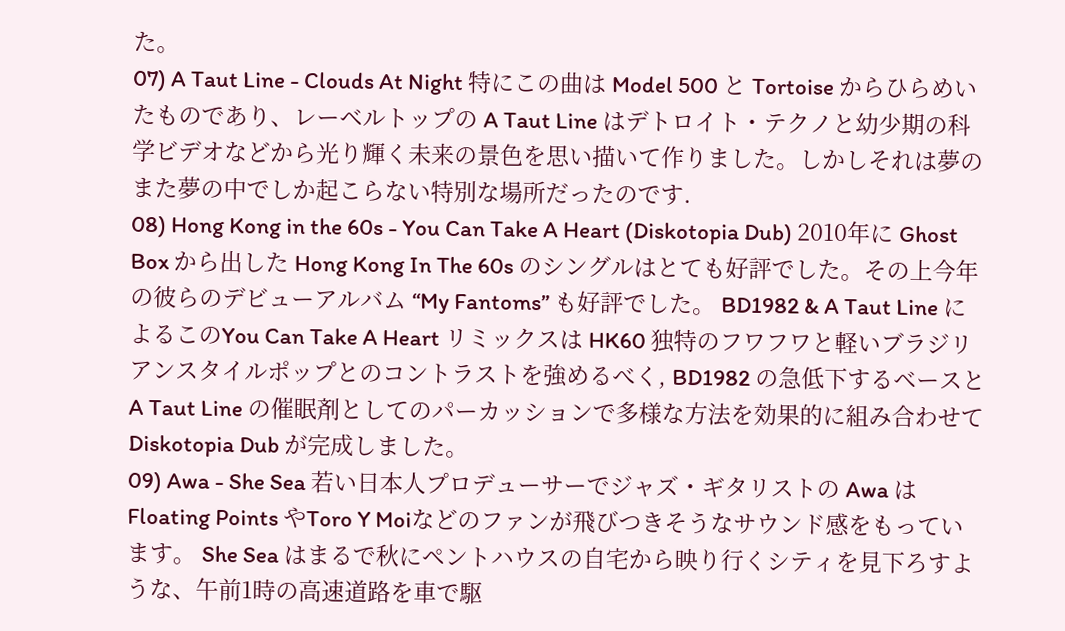た。
07) A Taut Line - Clouds At Night 特にこの曲は Model 500 と Tortoise からひらめいたものであり、レーベルトップの A Taut Line はデトロイト・テクノと幼少期の科学ビデオなどから光り輝く未来の景色を思い描いて作りました。しかしそれは夢のまた夢の中でしか起こらない特別な場所だったのです.
08) Hong Kong in the 60s - You Can Take A Heart (Diskotopia Dub) 2010年に Ghost Box から出した Hong Kong In The 60s のシングルはとても好評でした。その上今年の彼らのデビューアルバム “My Fantoms” も好評でした。 BD1982 & A Taut Line によるこのYou Can Take A Heart リミックスは HK60 独特のフワフワと軽いブラジリアンスタイルポップとのコントラストを強めるべく, BD1982 の急低下するベースと A Taut Line の催眠剤としてのパーカッションで多様な方法を効果的に組み合わせて Diskotopia Dub が完成しました。
09) Awa - She Sea 若い日本人プロデューサーでジャズ・ギタリストの Awa は Floating Points やToro Y Moiなどのファンが飛びつきそうなサウンド感をもっています。 She Sea はまるで秋にペントハウスの自宅から映り行くシティを見下ろすような、午前1時の高速道路を車で駆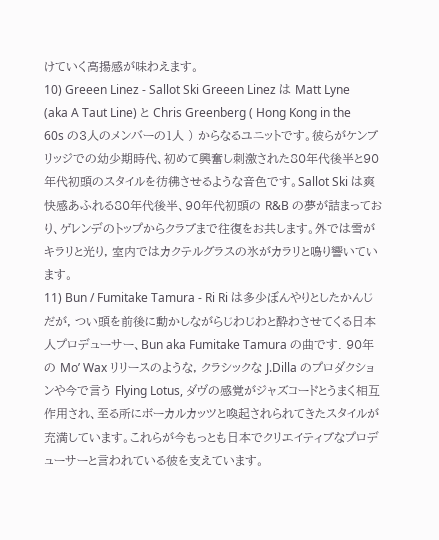けていく高揚感が味わえます。
10) Greeen Linez - Sallot Ski Greeen Linez は Matt Lyne (aka A Taut Line) と Chris Greenberg ( Hong Kong in the 60s の3人のメンバーの1人 ) からなるユニットです。彼らがケンブリッジでの幼少期時代、初めて興奮し刺激された80年代後半と90年代初頭のスタイルを彷彿させるような音色です。Sallot Ski は爽快感あふれる80年代後半、90年代初頭の R&B の夢が詰まっており、ゲレンデのトップからクラブまで往復をお共します。外では雪がキラリと光り, 室内ではカクテルグラスの氷がカラリと鳴り響いています。
11) Bun / Fumitake Tamura - Ri Ri は多少ぼんやりとしたかんじだが, つい頭を前後に動かしながらじわじわと酔わさせてくる日本人プロデューサー、Bun aka Fumitake Tamura の曲です. 90年の Mo’ Wax リリースのような, クラシックな J.Dilla のプロダクションや今で言う Flying Lotus, ダヴの感覚がジャズコードとうまく相互作用され、至る所にボーカルカッツと喚起されられてきたスタイルが充満しています。これらが今もっとも日本でクリエイティブなプロデューサーと言われている彼を支えています。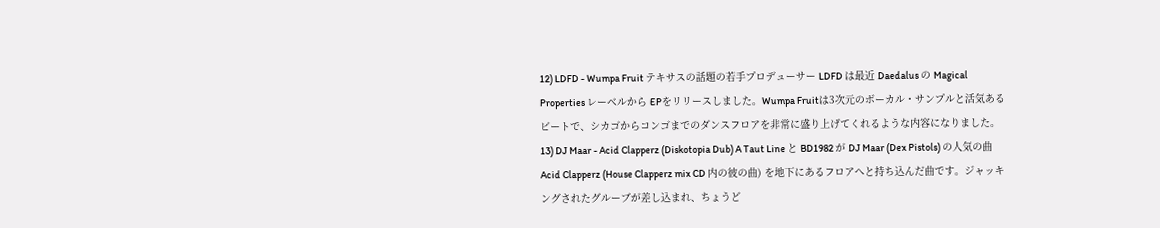12) LDFD - Wumpa Fruit テキサスの話題の若手プロデューサー LDFD は最近 Daedalus の Magical Properties レーベルから EPをリリースしました。Wumpa Fruitは3次元のボーカル・サンプルと活気あるビートで、シカゴからコンゴまでのダンスフロアを非常に盛り上げてくれるような内容になりました。
13) DJ Maar - Acid Clapperz (Diskotopia Dub) A Taut Line と BD1982 が DJ Maar (Dex Pistols) の人気の曲 Acid Clapperz (House Clapperz mix CD 内の彼の曲) を地下にあるフロアへと持ち込んだ曲です。ジャッキングされたグルーブが差し込まれ、ちょうど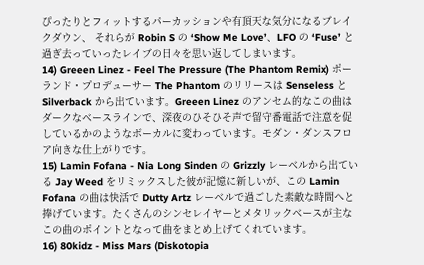ぴったりとフィットするパーカッションや有頂天な気分になるブレイクダウン、 それらが Robin S の ‘Show Me Love’、LFO の ‘Fuse’ と過ぎ去っていったレイブの日々を思い返してしまいます。
14) Greeen Linez - Feel The Pressure (The Phantom Remix) ポーランド・プロデューサー The Phantom のリリースは Senseless と Silverback から出ています。Greeen Linez のアンセム的なこの曲はダークなベースラインで、深夜のひそひそ声で留守番電話で注意を促しているかのようなボーカルに変わっています。モダン・ダンスフロア向きな仕上がりです。
15) Lamin Fofana - Nia Long Sinden の Grizzly レーベルから出ている Jay Weed をリミックスした彼が記憶に新しいが、この Lamin Fofana の曲は快活で Dutty Artz レーベルで過ごした素敵な時間へと捧げています。たくさんのシンセレイヤーとメタリックベースが主なこの曲のポイントとなって曲をまとめ上げてくれています。
16) 80kidz - Miss Mars (Diskotopia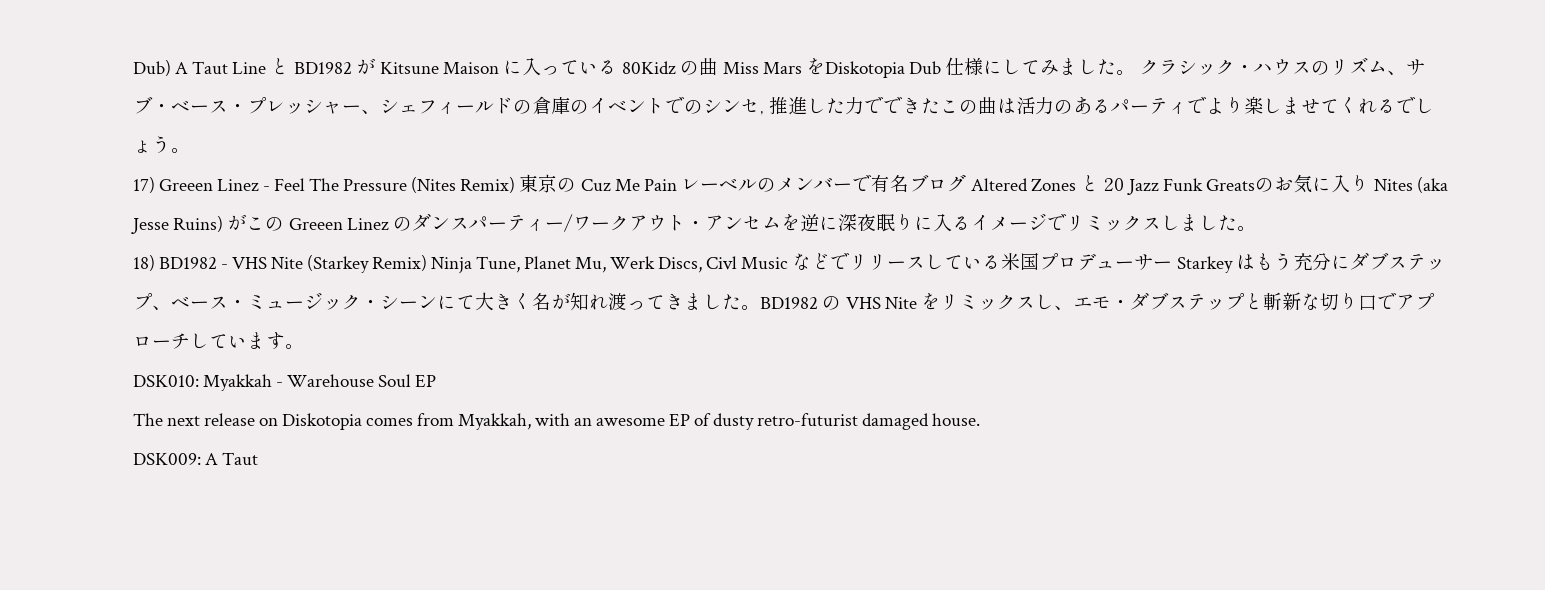Dub) A Taut Line と BD1982 が Kitsune Maison に入っている 80Kidz の曲 Miss Mars をDiskotopia Dub 仕様にしてみました。 クラシック・ハウスのリズム、サブ・ベース・プレッシャー、シェフィールドの倉庫のイベントでのシンセ, 推進した力でできたこの曲は活力のあるパーティでより楽しませてくれるでしょう。
17) Greeen Linez - Feel The Pressure (Nites Remix) 東京の Cuz Me Pain レーベルのメンバーで有名ブログ Altered Zones と 20 Jazz Funk Greatsのお気に入り Nites (aka Jesse Ruins) がこの Greeen Linez のダンスパーティー/ワークアウト・アンセムを逆に深夜眠りに入るイメージでリミックスしました。
18) BD1982 - VHS Nite (Starkey Remix) Ninja Tune, Planet Mu, Werk Discs, Civl Music などでリリースしている米国プロデューサー Starkey はもう充分にダブステップ、ベース・ミュージック・シーンにて大きく名が知れ渡ってきました。BD1982 の VHS Nite をリミックスし、エモ・ダブステップと斬新な切り口でアプローチしています。
DSK010: Myakkah - Warehouse Soul EP
The next release on Diskotopia comes from Myakkah, with an awesome EP of dusty retro-futurist damaged house.
DSK009: A Taut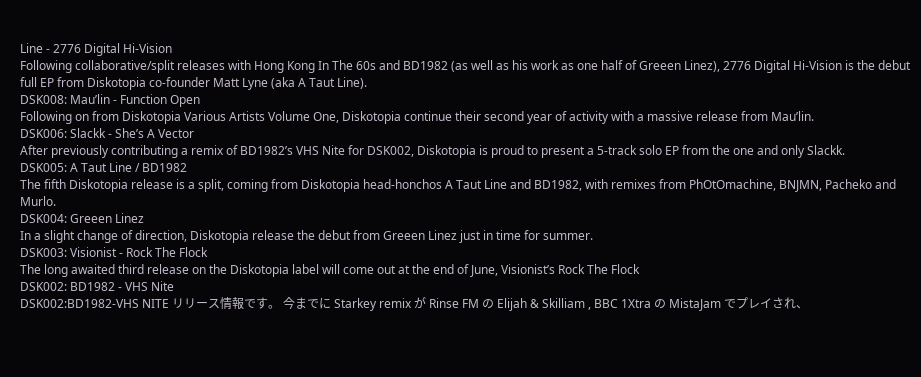Line - 2776 Digital Hi-Vision
Following collaborative/split releases with Hong Kong In The 60s and BD1982 (as well as his work as one half of Greeen Linez), 2776 Digital Hi-Vision is the debut full EP from Diskotopia co-founder Matt Lyne (aka A Taut Line).
DSK008: Mau’lin - Function Open
Following on from Diskotopia Various Artists Volume One, Diskotopia continue their second year of activity with a massive release from Mau’lin.
DSK006: Slackk - She’s A Vector
After previously contributing a remix of BD1982’s VHS Nite for DSK002, Diskotopia is proud to present a 5-track solo EP from the one and only Slackk.
DSK005: A Taut Line / BD1982
The fifth Diskotopia release is a split, coming from Diskotopia head-honchos A Taut Line and BD1982, with remixes from PhOtOmachine, BNJMN, Pacheko and Murlo.
DSK004: Greeen Linez
In a slight change of direction, Diskotopia release the debut from Greeen Linez just in time for summer.
DSK003: Visionist - Rock The Flock
The long awaited third release on the Diskotopia label will come out at the end of June, Visionist’s Rock The Flock
DSK002: BD1982 - VHS Nite
DSK002:BD1982-VHS NITE リリース情報です。 今までに Starkey remix が Rinse FM の Elijah & Skilliam , BBC 1Xtra の MistaJam でプレイされ、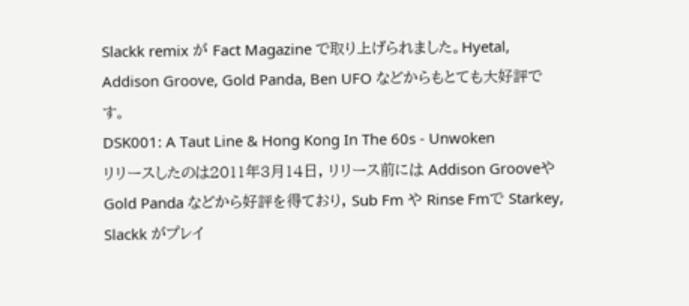Slackk remix が Fact Magazine で取り上げられました。Hyetal, Addison Groove, Gold Panda, Ben UFO などからもとても大好評です。
DSK001: A Taut Line & Hong Kong In The 60s - Unwoken
リリースしたのは2011年3月14日, リリース前には Addison Grooveや Gold Panda などから好評を得ており, Sub Fm や Rinse Fmで Starkey, Slackk がプレイ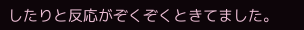したりと反応がぞくぞくときてました。